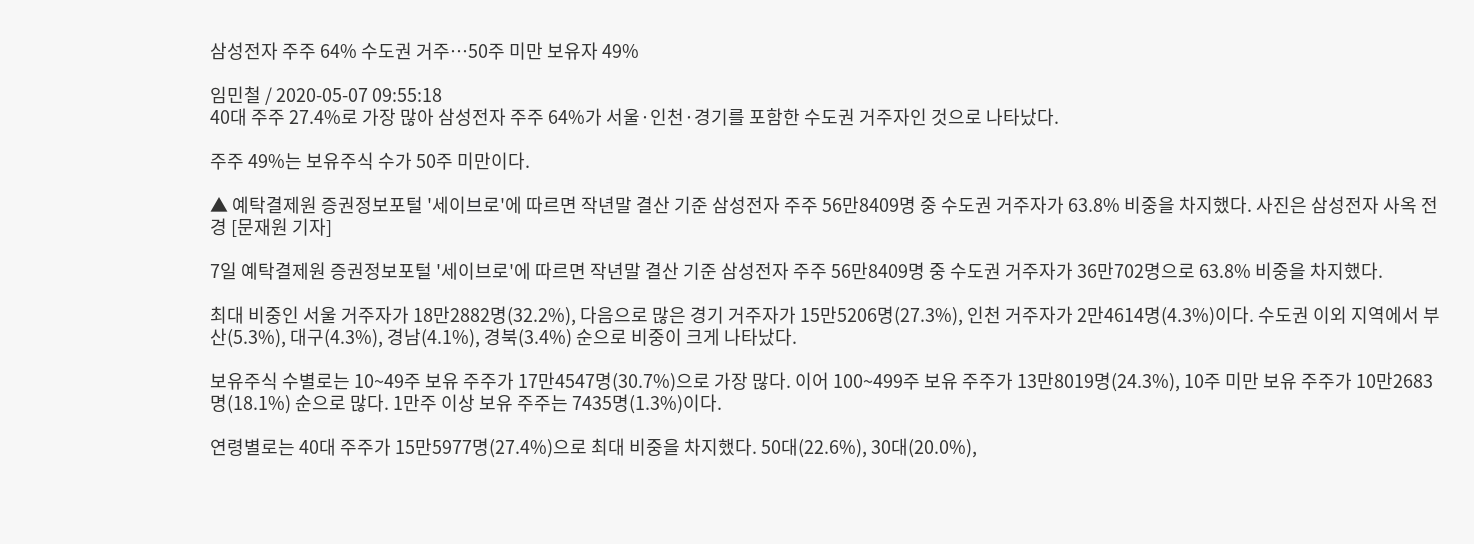삼성전자 주주 64% 수도권 거주…50주 미만 보유자 49%

임민철 / 2020-05-07 09:55:18
40대 주주 27.4%로 가장 많아 삼성전자 주주 64%가 서울·인천·경기를 포함한 수도권 거주자인 것으로 나타났다.

주주 49%는 보유주식 수가 50주 미만이다.

▲ 예탁결제원 증권정보포털 '세이브로'에 따르면 작년말 결산 기준 삼성전자 주주 56만8409명 중 수도권 거주자가 63.8% 비중을 차지했다. 사진은 삼성전자 사옥 전경 [문재원 기자]

7일 예탁결제원 증권정보포털 '세이브로'에 따르면 작년말 결산 기준 삼성전자 주주 56만8409명 중 수도권 거주자가 36만702명으로 63.8% 비중을 차지했다.

최대 비중인 서울 거주자가 18만2882명(32.2%), 다음으로 많은 경기 거주자가 15만5206명(27.3%), 인천 거주자가 2만4614명(4.3%)이다. 수도권 이외 지역에서 부산(5.3%), 대구(4.3%), 경남(4.1%), 경북(3.4%) 순으로 비중이 크게 나타났다.

보유주식 수별로는 10~49주 보유 주주가 17만4547명(30.7%)으로 가장 많다. 이어 100~499주 보유 주주가 13만8019명(24.3%), 10주 미만 보유 주주가 10만2683명(18.1%) 순으로 많다. 1만주 이상 보유 주주는 7435명(1.3%)이다.

연령별로는 40대 주주가 15만5977명(27.4%)으로 최대 비중을 차지했다. 50대(22.6%), 30대(20.0%),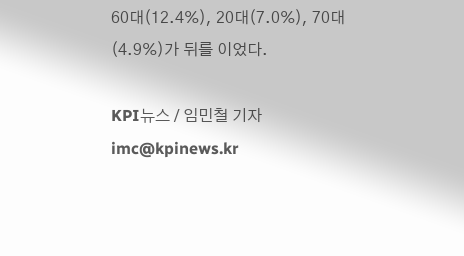60대(12.4%), 20대(7.0%), 70대(4.9%)가 뒤를 이었다.

KPI뉴스 / 임민철 기자 imc@kpinews.kr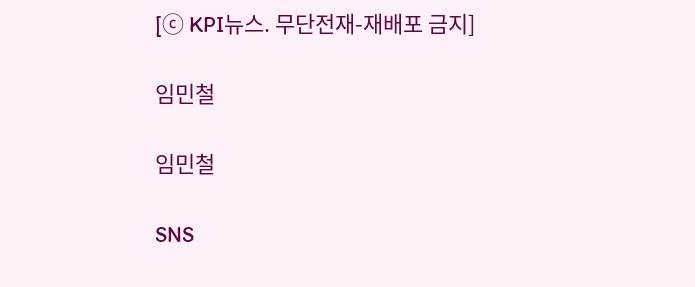[ⓒ KPI뉴스. 무단전재-재배포 금지]

임민철

임민철

SNS